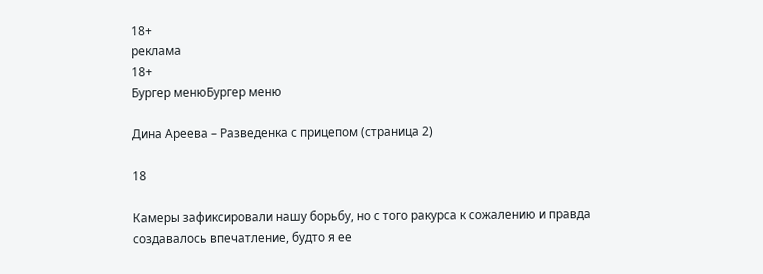18+
реклама
18+
Бургер менюБургер меню

Дина Ареева – Разведенка с прицепом (страница 2)

18

Камеры зафиксировали нашу борьбу, но с того ракурса к сожалению и правда создавалось впечатление, будто я ее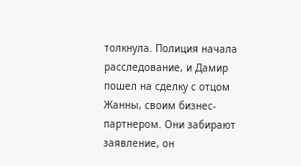толкнула. Полиция начала расследование, и Дамир пошел на сделку с отцом Жанны, своим бизнес-партнером. Они забирают заявление, он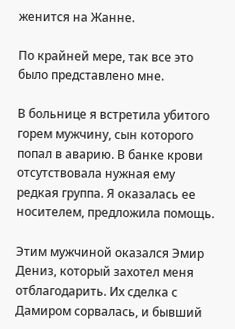женится на Жанне.

По крайней мере, так все это было представлено мне.

В больнице я встретила убитого горем мужчину, сын которого попал в аварию. В банке крови отсутствовала нужная ему редкая группа. Я оказалась ее носителем, предложила помощь.

Этим мужчиной оказался Эмир Дениз, который захотел меня отблагодарить. Их сделка с Дамиром сорвалась, и бывший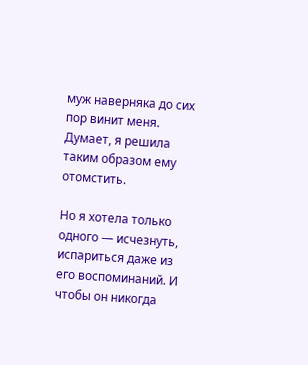муж наверняка до сих пор винит меня. Думает, я решила таким образом ему отомстить.

Но я хотела только одного — исчезнуть, испариться даже из его воспоминаний. И чтобы он никогда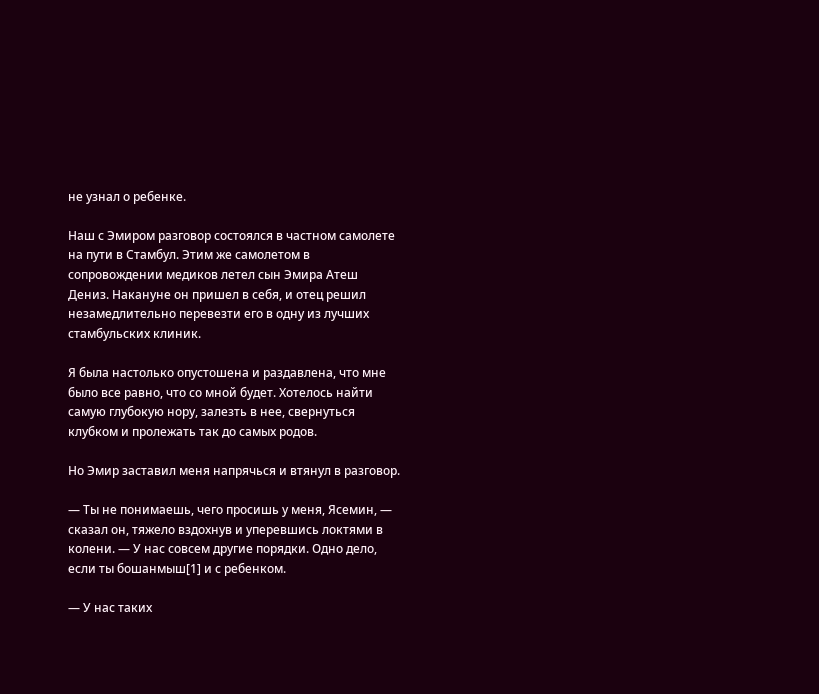не узнал о ребенке.

Наш с Эмиром разговор состоялся в частном самолете на пути в Стамбул. Этим же самолетом в сопровождении медиков летел сын Эмира Атеш Дениз. Накануне он пришел в себя, и отец решил незамедлительно перевезти его в одну из лучших стамбульских клиник.

Я была настолько опустошена и раздавлена, что мне было все равно, что со мной будет. Хотелось найти самую глубокую нору, залезть в нее, свернуться клубком и пролежать так до самых родов.

Но Эмир заставил меня напрячься и втянул в разговор.

— Ты не понимаешь, чего просишь у меня, Ясемин, — сказал он, тяжело вздохнув и уперевшись локтями в колени. — У нас совсем другие порядки. Одно дело, если ты бошанмыш[1] и с ребенком.

— У нас таких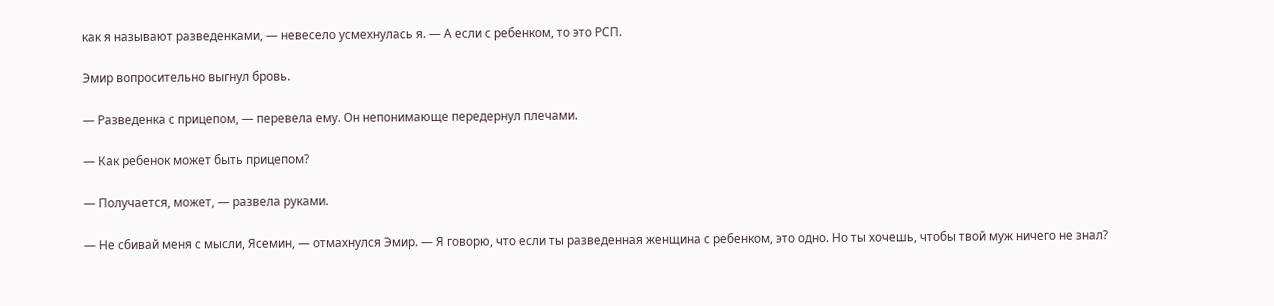как я называют разведенками, — невесело усмехнулась я. — А если с ребенком, то это РСП.

Эмир вопросительно выгнул бровь.

— Разведенка с прицепом, — перевела ему. Он непонимающе передернул плечами.

— Как ребенок может быть прицепом?

— Получается, может, — развела руками.

— Не сбивай меня с мысли, Ясемин, — отмахнулся Эмир. — Я говорю, что если ты разведенная женщина с ребенком, это одно. Но ты хочешь, чтобы твой муж ничего не знал?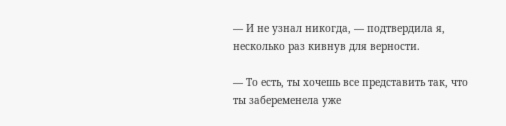— И не узнал никогда, — подтвердила я, несколько раз кивнув для верности.

— То есть, ты хочешь все представить так, что ты забеременела уже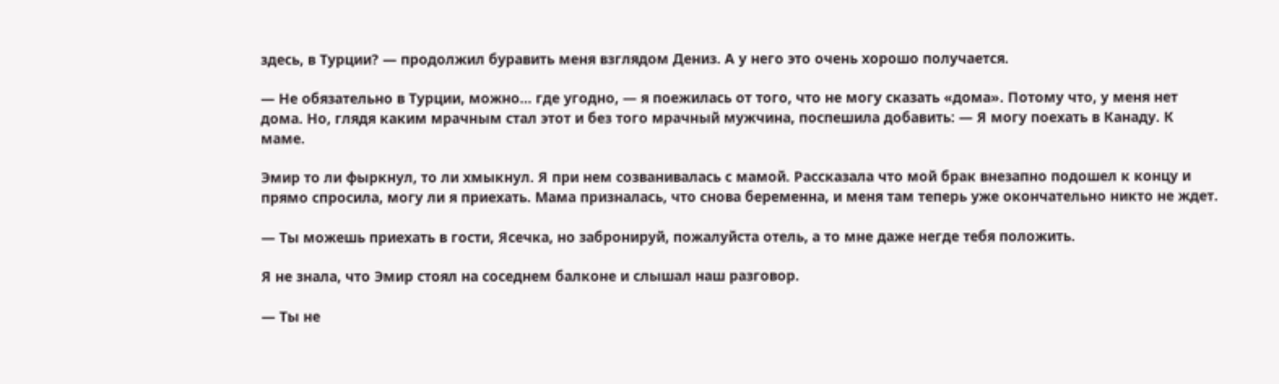здесь, в Турции? — продолжил буравить меня взглядом Дениз. А у него это очень хорошо получается.

— Не обязательно в Турции, можно… где угодно, — я поежилась от того, что не могу сказать «дома». Потому что, у меня нет дома. Но, глядя каким мрачным стал этот и без того мрачный мужчина, поспешила добавить: — Я могу поехать в Канаду. К маме.

Эмир то ли фыркнул, то ли хмыкнул. Я при нем созванивалась с мамой. Рассказала что мой брак внезапно подошел к концу и прямо спросила, могу ли я приехать. Мама призналась, что снова беременна, и меня там теперь уже окончательно никто не ждет.

— Ты можешь приехать в гости, Ясечка, но забронируй, пожалуйста отель, а то мне даже негде тебя положить.

Я не знала, что Эмир стоял на соседнем балконе и слышал наш разговор.

— Ты не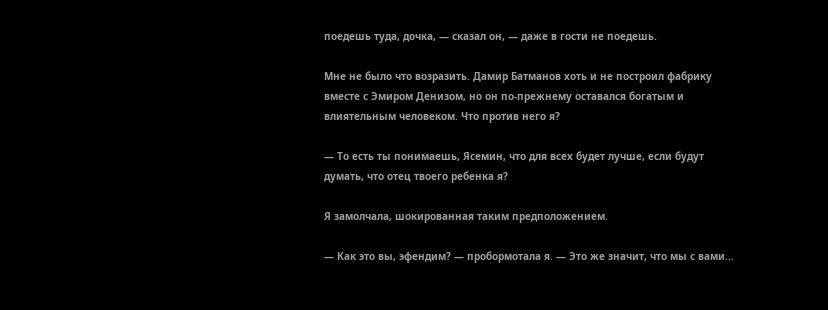поедешь туда, дочка, — сказал он, — даже в гости не поедешь.

Мне не было что возразить. Дамир Батманов хоть и не построил фабрику вместе с Эмиром Денизом, но он по-прежнему оставался богатым и влиятельным человеком. Что против него я?

— То есть ты понимаешь, Ясемин, что для всех будет лучше, если будут думать, что отец твоего ребенка я?

Я замолчала, шокированная таким предположением.

— Как это вы, эфендим? — пробормотала я. — Это же значит, что мы с вами…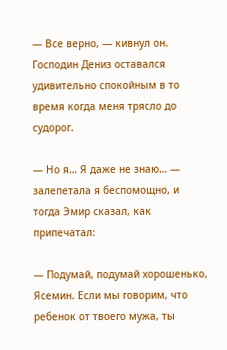— Все верно, — кивнул он. Господин Дениз оставался удивительно спокойным в то время когда меня трясло до судорог.

— Но я… Я даже не знаю… — залепетала я беспомощно, и тогда Эмир сказал, как припечатал:

— Подумай, подумай хорошенько, Ясемин. Если мы говорим, что ребенок от твоего мужа, ты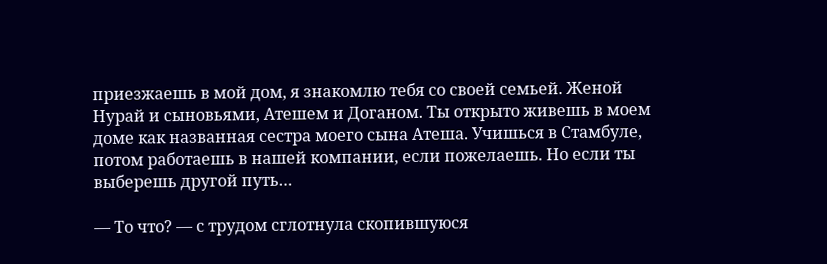приезжаешь в мой дом, я знакомлю тебя со своей семьей. Женой Нурай и сыновьями, Атешем и Доганом. Ты открыто живешь в моем доме как названная сестра моего сына Атеша. Учишься в Стамбуле, потом работаешь в нашей компании, если пожелаешь. Но если ты выберешь другой путь…

— То что? — с трудом сглотнула скопившуюся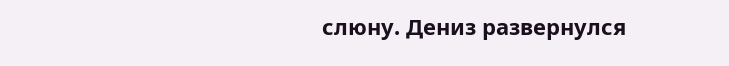слюну. Дениз развернулся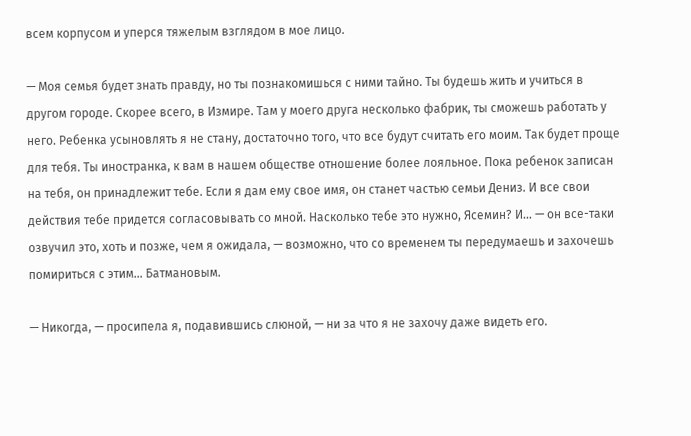всем корпусом и уперся тяжелым взглядом в мое лицо.

— Моя семья будет знать правду, но ты познакомишься с ними тайно. Ты будешь жить и учиться в другом городе. Скорее всего, в Измире. Там у моего друга несколько фабрик, ты сможешь работать у него. Ребенка усыновлять я не стану, достаточно того, что все будут считать его моим. Так будет проще для тебя. Ты иностранка, к вам в нашем обществе отношение более лояльное. Пока ребенок записан на тебя, он принадлежит тебе. Если я дам ему свое имя, он станет частью семьи Дениз. И все свои действия тебе придется согласовывать со мной. Насколько тебе это нужно, Ясемин? И… — он все-таки озвучил это, хоть и позже, чем я ожидала, — возможно, что со временем ты передумаешь и захочешь помириться с этим… Батмановым.

— Никогда, — просипела я, подавившись слюной, — ни за что я не захочу даже видеть его.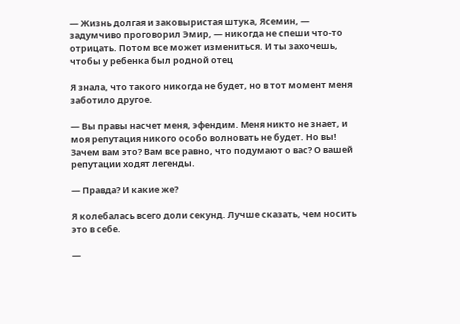— Жизнь долгая и заковыристая штука, Ясемин, — задумчиво проговорил Эмир, — никогда не спеши что-то отрицать. Потом все может измениться. И ты захочешь, чтобы у ребенка был родной отец

Я знала, что такого никогда не будет, но в тот момент меня заботило другое.

— Вы правы насчет меня, эфендим. Меня никто не знает, и моя репутация никого особо волновать не будет. Но вы! Зачем вам это? Вам все равно, что подумают о вас? О вашей репутации ходят легенды.

— Правда? И какие же?

Я колебалась всего доли секунд. Лучше сказать, чем носить это в себе.

—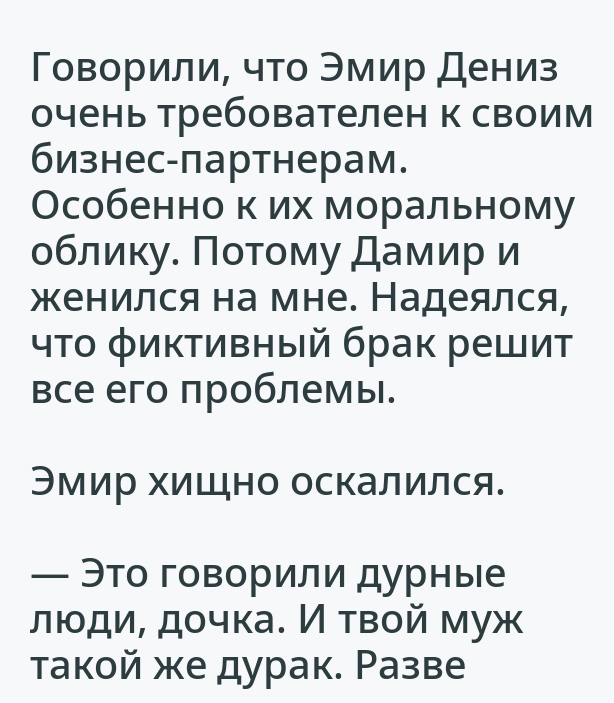Говорили, что Эмир Дениз очень требователен к своим бизнес-партнерам. Особенно к их моральному облику. Потому Дамир и женился на мне. Надеялся, что фиктивный брак решит все его проблемы.

Эмир хищно оскалился.

— Это говорили дурные люди, дочка. И твой муж такой же дурак. Разве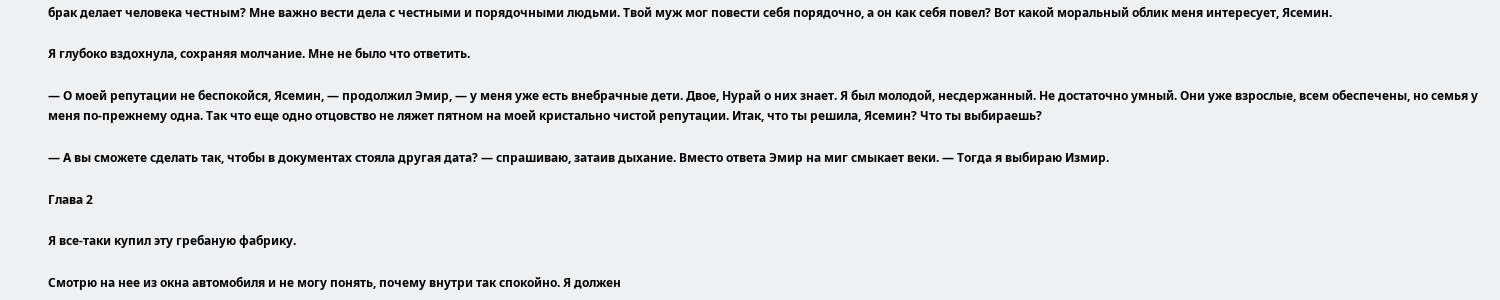брак делает человека честным? Мне важно вести дела с честными и порядочными людьми. Твой муж мог повести себя порядочно, а он как себя повел? Вот какой моральный облик меня интересует, Ясемин.

Я глубоко вздохнула, сохраняя молчание. Мне не было что ответить.

— О моей репутации не беспокойся, Ясемин, — продолжил Эмир, — у меня уже есть внебрачные дети. Двое, Нурай о них знает. Я был молодой, несдержанный. Не достаточно умный. Они уже взрослые, всем обеспечены, но семья у меня по-прежнему одна. Так что еще одно отцовство не ляжет пятном на моей кристально чистой репутации. Итак, что ты решила, Ясемин? Что ты выбираешь?

— А вы сможете сделать так, чтобы в документах стояла другая дата? — спрашиваю, затаив дыхание. Вместо ответа Эмир на миг смыкает веки. — Тогда я выбираю Измир.

Глава 2

Я все-таки купил эту гребаную фабрику.

Смотрю на нее из окна автомобиля и не могу понять, почему внутри так спокойно. Я должен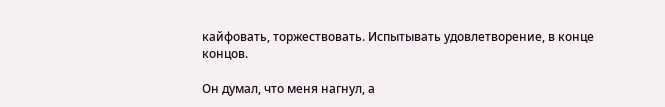кайфовать, торжествовать. Испытывать удовлетворение, в конце концов.

Он думал, что меня нагнул, а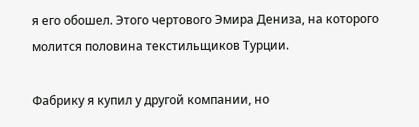я его обошел. Этого чертового Эмира Дениза, на которого молится половина текстильщиков Турции.

Фабрику я купил у другой компании, но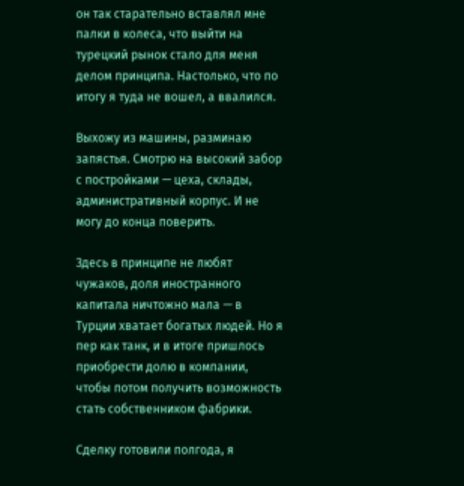он так старательно вставлял мне палки в колеса, что выйти на турецкий рынок стало для меня делом принципа. Настолько, что по итогу я туда не вошел, а ввалился.

Выхожу из машины, разминаю запястья. Смотрю на высокий забор с постройками — цеха, склады, административный корпус. И не могу до конца поверить.

Здесь в принципе не любят чужаков, доля иностранного капитала ничтожно мала — в Турции хватает богатых людей. Но я пер как танк, и в итоге пришлось приобрести долю в компании, чтобы потом получить возможность стать собственником фабрики.

Сделку готовили полгода, я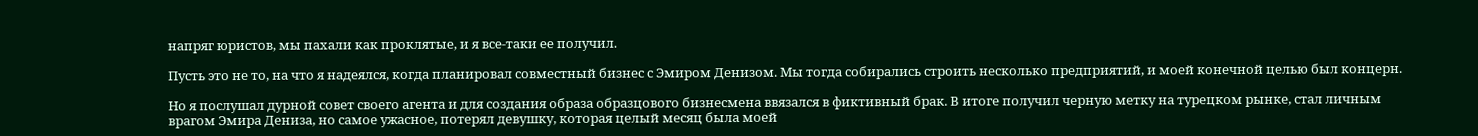напряг юристов, мы пахали как проклятые, и я все-таки ее получил.

Пусть это не то, на что я надеялся, когда планировал совместный бизнес с Эмиром Денизом. Мы тогда собирались строить несколько предприятий, и моей конечной целью был концерн.

Но я послушал дурной совет своего агента и для создания образа образцового бизнесмена ввязался в фиктивный брак. В итоге получил черную метку на турецком рынке, стал личным врагом Эмира Дениза, но самое ужасное, потерял девушку, которая целый месяц была моей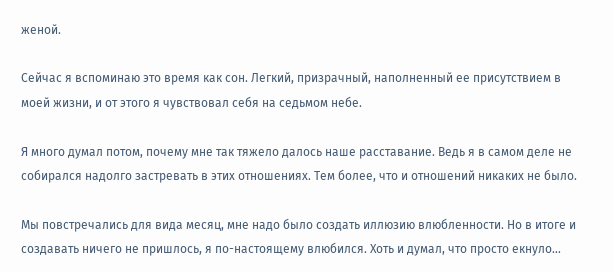женой.

Сейчас я вспоминаю это время как сон. Легкий, призрачный, наполненный ее присутствием в моей жизни, и от этого я чувствовал себя на седьмом небе.

Я много думал потом, почему мне так тяжело далось наше расставание. Ведь я в самом деле не собирался надолго застревать в этих отношениях. Тем более, что и отношений никаких не было.

Мы повстречались для вида месяц, мне надо было создать иллюзию влюбленности. Но в итоге и создавать ничего не пришлось, я по-настоящему влюбился. Хоть и думал, что просто екнуло…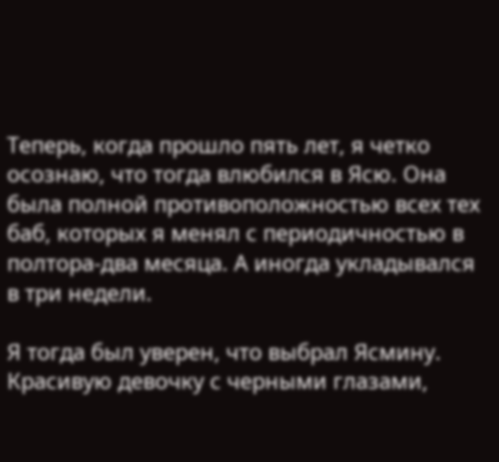Теперь, когда прошло пять лет, я четко осознаю, что тогда влюбился в Ясю. Она была полной противоположностью всех тех баб, которых я менял с периодичностью в полтора-два месяца. А иногда укладывался в три недели.

Я тогда был уверен, что выбрал Ясмину. Красивую девочку с черными глазами,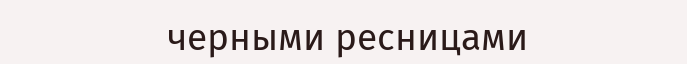черными ресницами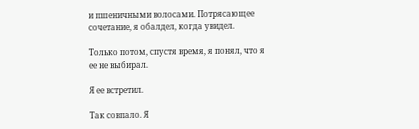и пшеничными волосами. Потрясающее сочетание, я обалдел, когда увидел.

Только потом, спустя время, я понял, что я ее не выбирал.

Я ее встретил.

Так совпало. Я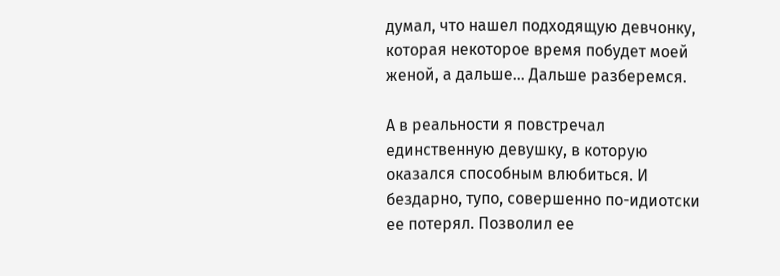думал, что нашел подходящую девчонку, которая некоторое время побудет моей женой, а дальше… Дальше разберемся.

А в реальности я повстречал единственную девушку, в которую оказался способным влюбиться. И бездарно, тупо, совершенно по-идиотски ее потерял. Позволил ее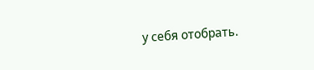у себя отобрать.